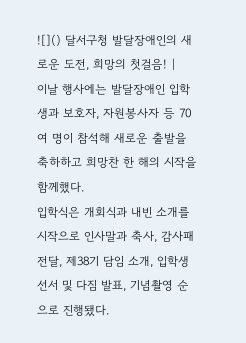![]() 달서구청 발달장애인의 새로운 도전, 희망의 첫걸음! |
이날 행사에는 발달장애인 입학생과 보호자, 자원봉사자 등 70여 명이 참석해 새로운 출발을 축하하고 희망찬 한 해의 시작을 함께했다.
입학식은 개회식과 내빈 소개를 시작으로 인사말과 축사, 감사패 전달, 제38기 담임 소개, 입학생 선서 및 다짐 발표, 기념촬영 순으로 진행됐다.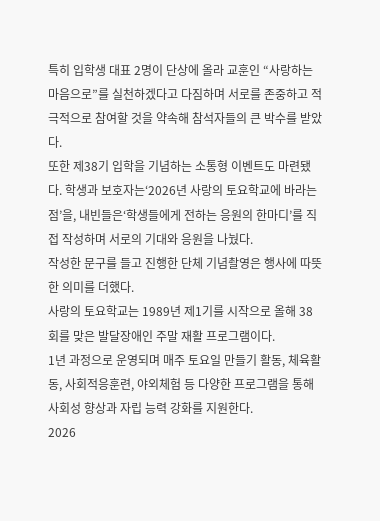특히 입학생 대표 2명이 단상에 올라 교훈인 “사랑하는 마음으로”를 실천하겠다고 다짐하며 서로를 존중하고 적극적으로 참여할 것을 약속해 참석자들의 큰 박수를 받았다.
또한 제38기 입학을 기념하는 소통형 이벤트도 마련됐다. 학생과 보호자는‘2026년 사랑의 토요학교에 바라는 점’을, 내빈들은‘학생들에게 전하는 응원의 한마디’를 직접 작성하며 서로의 기대와 응원을 나눴다.
작성한 문구를 들고 진행한 단체 기념촬영은 행사에 따뜻한 의미를 더했다.
사랑의 토요학교는 1989년 제1기를 시작으로 올해 38회를 맞은 발달장애인 주말 재활 프로그램이다.
1년 과정으로 운영되며 매주 토요일 만들기 활동, 체육활동, 사회적응훈련, 야외체험 등 다양한 프로그램을 통해 사회성 향상과 자립 능력 강화를 지원한다.
2026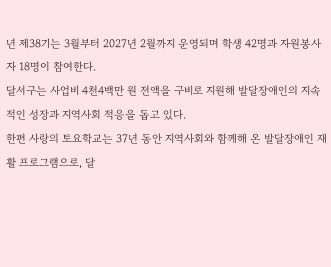년 제38기는 3월부터 2027년 2월까지 운영되며 학생 42명과 자원봉사자 18명이 참여한다.
달서구는 사업비 4천4백만 원 전액을 구비로 지원해 발달장애인의 지속적인 성장과 지역사회 적응을 돕고 있다.
한편 사랑의 토요학교는 37년 동안 지역사회와 함께해 온 발달장애인 재활 프로그램으로, 달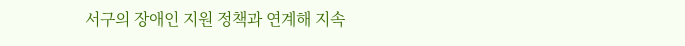서구의 장애인 지원 정책과 연계해 지속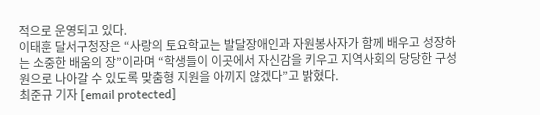적으로 운영되고 있다.
이태훈 달서구청장은 “사랑의 토요학교는 발달장애인과 자원봉사자가 함께 배우고 성장하는 소중한 배움의 장”이라며 “학생들이 이곳에서 자신감을 키우고 지역사회의 당당한 구성원으로 나아갈 수 있도록 맞춤형 지원을 아끼지 않겠다”고 밝혔다.
최준규 기자 [email protected]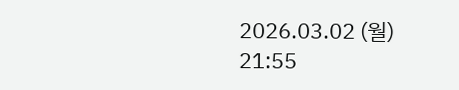2026.03.02 (월) 21:55